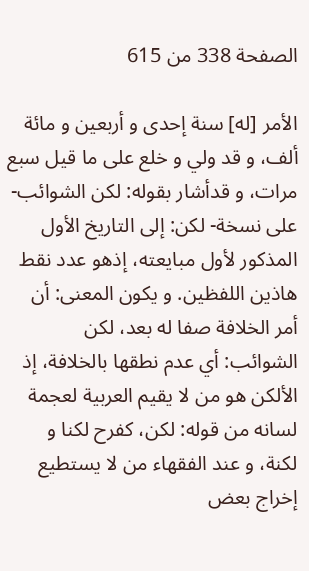الصفحة 338 من 615

الأمر [له] سنة إحدى و أربعين و مائة ألف، و قد ولي و خلع على ما قيل سبع مرات، و قدأشار بقوله: لكن الشوائب- على نسخة- لكن: إلى التاريخ الأول المذكور لأول مبايعته، إذهو عدد نقط هاذين اللفظين. و يكون المعنى: أن أمر الخلافة صفا له بعد، لكن الشوائب: أي عدم نطقها بالخلافة، إذ الألكن هو من لا يقيم العربية لعجمة لسانه من قوله: لكن، كفرح لكنا و لكنة، و عند الفقهاء من لا يستطيع إخراج بعض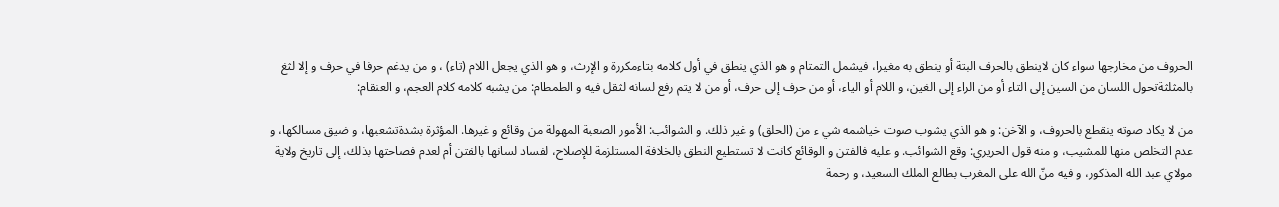الحروف من مخارجها سواء كان لاينطق بالحرف البتة أو ينطق به مغيرا، فيشمل التمتام و هو الذي ينطق في أول كلامه بتاءمكررة و الإرث، و هو الذي يجعل اللام (تاء) ، و من يدغم حرفا في حرف و إلا لثغ بالمثلثةتحول اللسان من السين إلى التاء أو من الراء إلى الغين، و اللام أو الياء، أو من حرف إلى حرف، أو من لا يتم رفع لسانه لثقل فيه و الطمطام: من يشبه كلامه كلام العجم، و العنقام:

من لا يكاد صوته ينقطع بالحروف، و الآخن: و هو الذي يشوب صوت خياشمه شي ء من (الحلق) و غير ذلك. و الشوائب: الأمور الصعبة المهولة من وقائع و غيرها. المؤثرة بشدةتشعبها، و ضيق مسالكها، و عدم التخلص منها للمشيب، و منه قول الحريري: وقع الشوائب. و عليه فالفتن و الوقائع كانت لا تستطيع النطق بالخلافة المستلزمة للإصلاح، لفساد لسانها بالفتن أم لعدم فصاحتها بذلك، إلى تاريخ ولاية مولاي عبد الله المذكور، و فيه منّ الله على المغرب بطالع الملك السعيد، و رحمة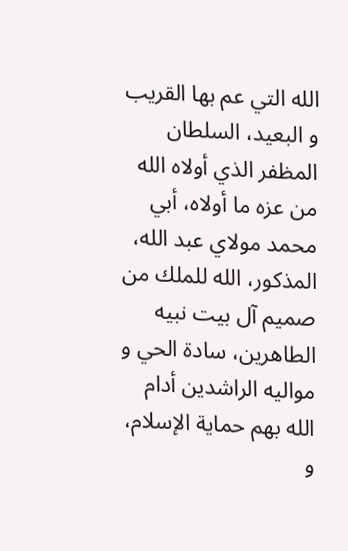الله التي عم بها القريب و البعيد، السلطان المظفر الذي أولاه الله من عزه ما أولاه، أبي محمد مولاي عبد الله، المذكور، الله للملك من صميم آل بيت نبيه الطاهرين، سادة الحي و مواليه الراشدين أدام الله بهم حماية الإسلام، و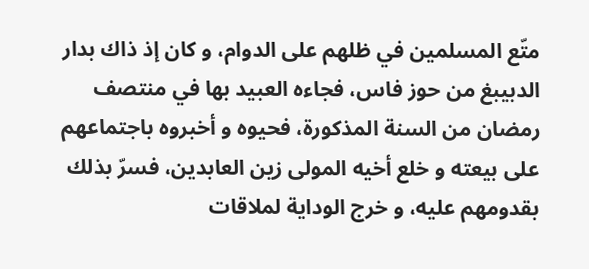متّع المسلمين في ظلهم على الدوام، و كان إذ ذاك بدار الدبيبغ من حوز فاس، فجاءه العبيد بها في منتصف رمضان من السنة المذكورة، فحيوه و أخبروه باجتماعهم على بيعته و خلع أخيه المولى زين العابدين، فسرّ بذلك بقدومهم عليه، و خرج الوداية لملاقات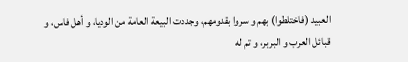العبيد (فاختلطوا) بهم و سروا بقدومهم، وجددت البيعة العامة من الوديا، و أهل فاس، و قبائل العرب و البربر، و تم له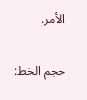الأمر.

حجم الخط: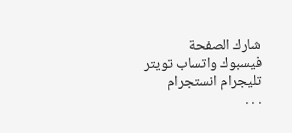شارك الصفحة
فيسبوك واتساب تويتر تليجرام انستجرام
. . .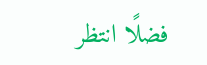فضلًا انتظر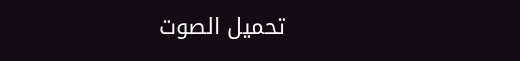تحميل الصوت